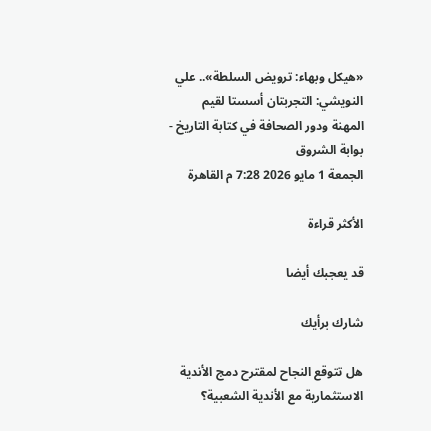«هيكل وبهاء: ترويض السلطة».. علي النويشي: التجربتان أسستا لقيم المهنة ودور الصحافة في كتابة التاريخ - بوابة الشروق
الجمعة 1 مايو 2026 7:28 م القاهرة

الأكثر قراءة

قد يعجبك أيضا

شارك برأيك

هل تتوقع النجاح لمقترح دمج الأندية الاستثمارية مع الأندية الشعبية؟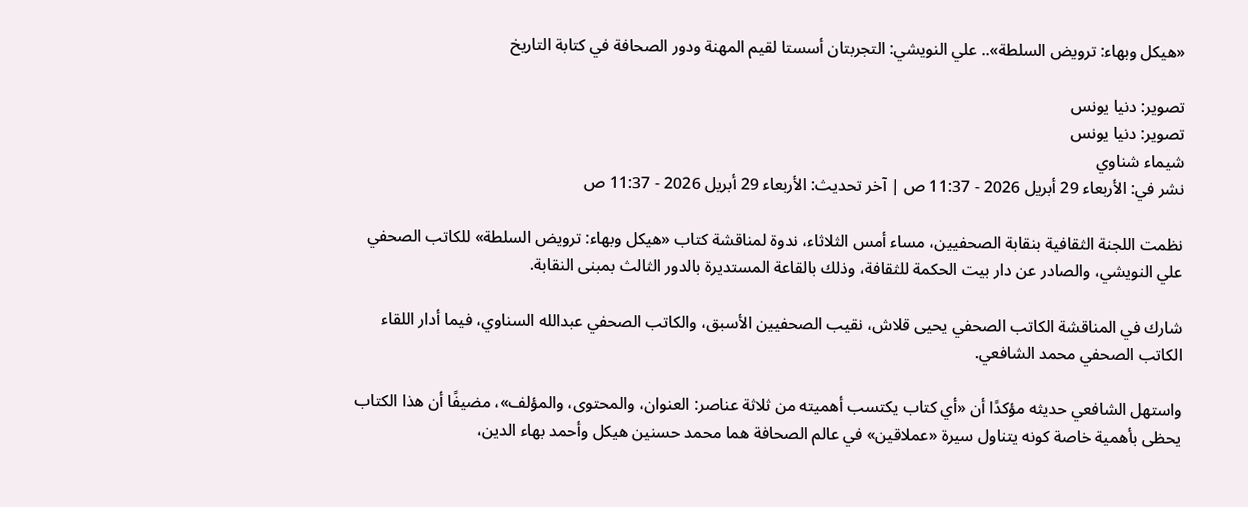«هيكل وبهاء: ترويض السلطة».. علي النويشي: التجربتان أسستا لقيم المهنة ودور الصحافة في كتابة التاريخ

تصوير: دنيا يونس
تصوير: دنيا يونس
شيماء شناوي
نشر في: الأربعاء 29 أبريل 2026 - 11:37 ص | آخر تحديث: الأربعاء 29 أبريل 2026 - 11:37 ص

نظمت اللجنة الثقافية بنقابة الصحفيين، مساء أمس الثلاثاء، ندوة لمناقشة كتاب «هيكل وبهاء: ترويض السلطة» للكاتب الصحفي علي النويشي، والصادر عن دار بيت الحكمة للثقافة، وذلك بالقاعة المستديرة بالدور الثالث بمبنى النقابة.

شارك في المناقشة الكاتب الصحفي يحيى قلاش، نقيب الصحفيين الأسبق، والكاتب الصحفي عبدالله السناوي، فيما أدار اللقاء الكاتب الصحفي محمد الشافعي.

واستهل الشافعي حديثه مؤكدًا أن «أي كتاب يكتسب أهميته من ثلاثة عناصر: العنوان، والمحتوى، والمؤلف»، مضيفًا أن هذا الكتاب يحظى بأهمية خاصة كونه يتناول سيرة «عملاقين» في عالم الصحافة هما محمد حسنين هيكل وأحمد بهاء الدين،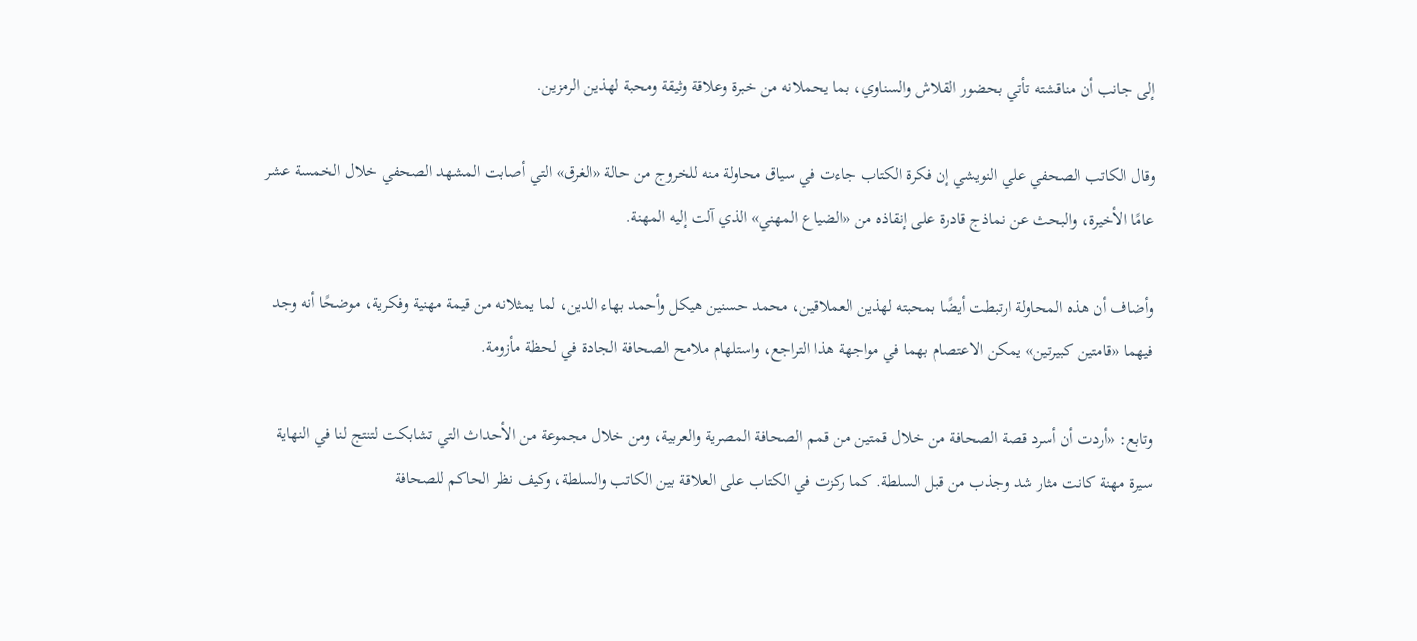إلى جانب أن مناقشته تأتي بحضور القلاش والسناوي، بما يحملانه من خبرة وعلاقة وثيقة ومحبة لهذين الرمزين.

وقال الكاتب الصحفي علي النويشي إن فكرة الكتاب جاءت في سياق محاولة منه للخروج من حالة «الغرق» التي أصابت المشهد الصحفي خلال الخمسة عشر عامًا الأخيرة، والبحث عن نماذج قادرة على إنقاذه من «الضياع المهني» الذي آلت إليه المهنة.

وأضاف أن هذه المحاولة ارتبطت أيضًا بمحبته لهذين العملاقين، محمد حسنين هيكل وأحمد بهاء الدين، لما يمثلانه من قيمة مهنية وفكرية، موضحًا أنه وجد فيهما «قامتين كبيرتين» يمكن الاعتصام بهما في مواجهة هذا التراجع، واستلهام ملامح الصحافة الجادة في لحظة مأزومة.

وتابع: «أردت أن أسرد قصة الصحافة من خلال قمتين من قمم الصحافة المصرية والعربية، ومن خلال مجموعة من الأحداث التي تشابكت لتنتج لنا في النهاية سيرة مهنة كانت مثار شد وجذب من قبل السلطة. كما ركزت في الكتاب على العلاقة بين الكاتب والسلطة، وكيف نظر الحاكم للصحافة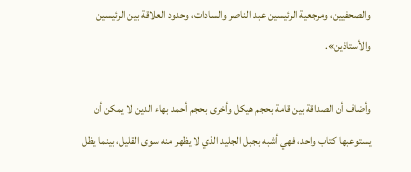والصحفيين، ومرجعية الرئيسين عبد الناصر والسادات، وحدود العلاقة بين الرئيسين والأستاذين».

وأضاف أن الصداقة بين قامة بحجم هيكل وأخرى بحجم أحمد بهاء الدين لا يمكن أن يستوعبها كتاب واحد، فهي أشبه بجبل الجليد الذي لا يظهر منه سوى القليل، بينما يظل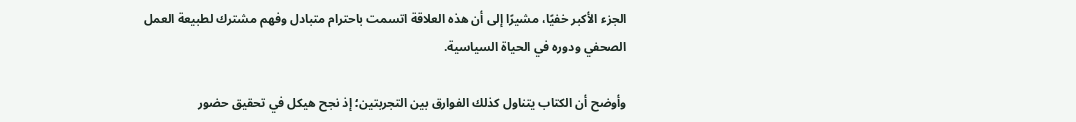الجزء الأكبر خفيًا، مشيرًا إلى أن هذه العلاقة اتسمت باحترام متبادل وفهم مشترك لطبيعة العمل الصحفي ودوره في الحياة السياسية.

وأوضح أن الكتاب يتناول كذلك الفوارق بين التجربتين؛ إذ نجح هيكل في تحقيق حضور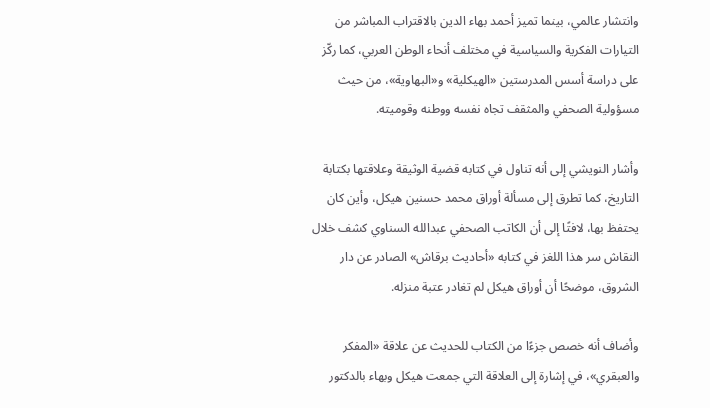وانتشار عالمي، بينما تميز أحمد بهاء الدين بالاقتراب المباشر من التيارات الفكرية والسياسية في مختلف أنحاء الوطن العربي، كما ركّز على دراسة أسس المدرستين «الهيكلية» و«البهاوية»، من حيث مسؤولية الصحفي والمثقف تجاه نفسه ووطنه وقوميته.

وأشار النويشي إلى أنه تناول في كتابه قضية الوثيقة وعلاقتها بكتابة التاريخ، كما تطرق إلى مسألة أوراق محمد حسنين هيكل، وأين كان يحتفظ بها، لافتًا إلى أن الكاتب الصحفي عبدالله السناوي كشف خلال النقاش سر هذا اللغز في كتابه «أحاديث برقاش» الصادر عن دار الشروق، موضحًا أن أوراق هيكل لم تغادر عتبة منزله.

وأضاف أنه خصص جزءًا من الكتاب للحديث عن علاقة «المفكر والعبقري»، في إشارة إلى العلاقة التي جمعت هيكل وبهاء بالدكتور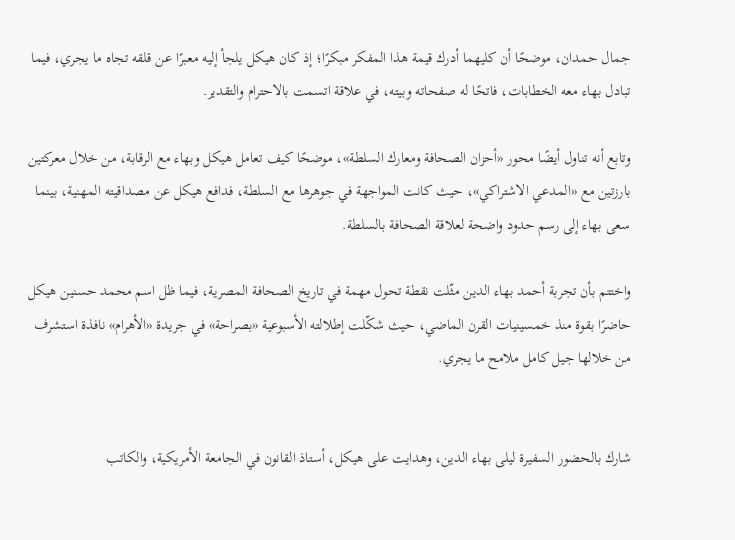جمال حمدان، موضحًا أن كليهما أدرك قيمة هذا المفكر مبكرًا؛ إذ كان هيكل يلجأ إليه معبرًا عن قلقه تجاه ما يجري، فيما تبادل بهاء معه الخطابات، فاتحًا له صفحاته وبيته، في علاقة اتسمت بالاحترام والتقدير.

وتابع أنه تناول أيضًا محور «أحزان الصحافة ومعارك السلطة»، موضحًا كيف تعامل هيكل وبهاء مع الرقابة، من خلال معركتين بارزتين مع «المدعي الاشتراكي»، حيث كانت المواجهة في جوهرها مع السلطة، فدافع هيكل عن مصداقيته المهنية، بينما سعى بهاء إلى رسم حدود واضحة لعلاقة الصحافة بالسلطة.

واختتم بأن تجربة أحمد بهاء الدين مثّلت نقطة تحول مهمة في تاريخ الصحافة المصرية، فيما ظل اسم محمد حسنين هيكل حاضرًا بقوة منذ خمسينيات القرن الماضي، حيث شكّلت إطلالته الأسبوعية «بصراحة» في جريدة «الأهرام» نافذة استشرف من خلالها جيل كامل ملامح ما يجري.


شارك بالحضور السفيرة ليلى بهاء الدين، وهدايت على هيكل، أستاذ القانون في الجامعة الأمريكية، والكاتب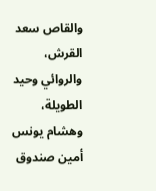والقاص سعد القرش، والروائي وحيد الطويلة، وهشام يونس أمين صندوق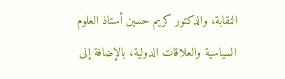النقابة، والدكتور كريم حسين أستاذ العلوم السياسية والعلاقات الدولية، بالإضافة إلى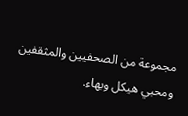مجموعة من الصحفيين والمثقفين ومحبي هيكل وبهاء.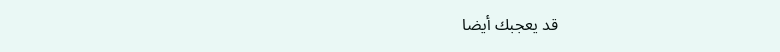قد يعجبك أيضا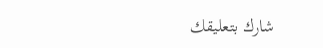شارك بتعليقك